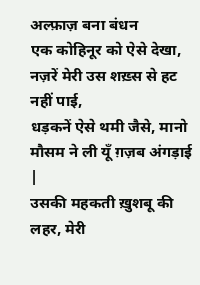अल्फ़ाज़ बना बंधन
एक कोहिनूर को ऐसे देखा, नज़रें मेरी उस शख़्स से हट नहीं पाई,
धड़कनें ऐसे थमी जैसे, मानो मौसम ने ली यूँ ग़ज़ब अंगड़ाई |
उसकी महकती ख़ुशबू की लहर, मेरी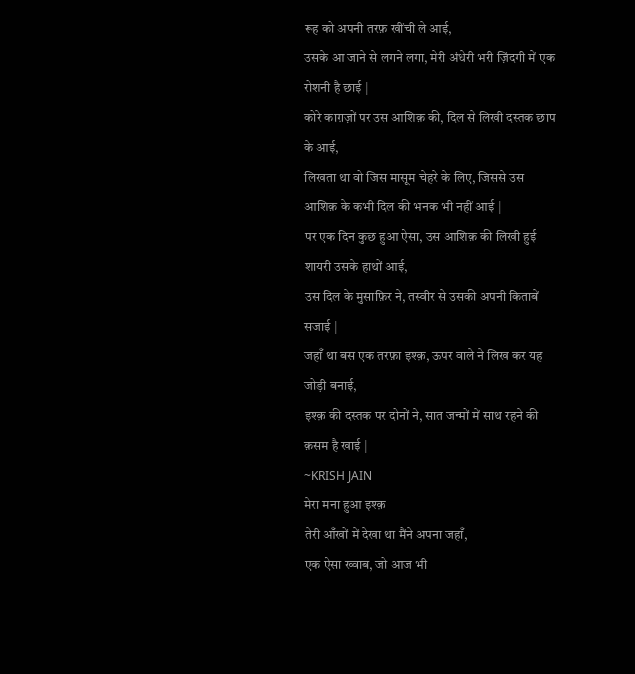रूह को अपनी तरफ़ खींची ले आई,
उसके आ जाने से लगने लगा, मेरी अंधेरी भरी ज़िंदगी में एक रोशनी है छाई |
कोरे काग़ज़ों पर उस आशिक़ की, दिल से लिखी दस्तक छाप के आई,
लिखता था वो जिस मासूम चेहरे के लिए, जिससे उस आशिक़ के कभी दिल की भनक भी नहीं आई |
पर एक दिन कुछ हुआ ऐसा, उस आशिक़ की लिखी हुई शायरी उसके हाथों आई,
उस दिल के मुसाफ़िर ने, तस्वीर से उसकी अपनी किताबें सजाई |
जहाँ था बस एक तरफ़ा इश्क़, ऊपर वाले ने लिख कर यह जोड़ी बनाई,
इश्क़ की दस्तक पर दोनों ने, सात जन्मों में साथ रहने की क़सम है खाई |
~KRISH JAIN
मेरा मना हुआ इश्क़
तेरी आँखों में देखा था मैंने अपना जहाँ,
एक ऐसा ख्वाब, जो आज भी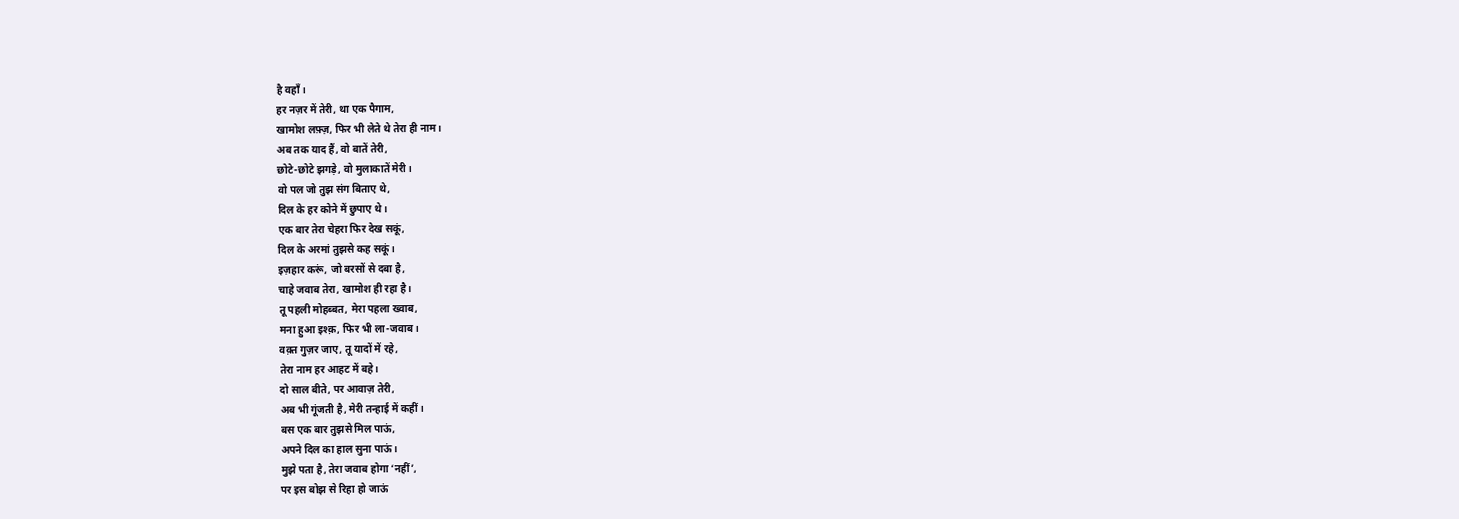है वहाँ।
हर नज़र में तेरी, था एक पैगाम,
खामोश लफ़्ज़, फिर भी लेते थे तेरा ही नाम।
अब तक याद हैं, वो बातें तेरी,
छोटे-छोटे झगड़े, वो मुलाकातें मेरी।
वो पल जो तुझ संग बिताए थे,
दिल के हर कोने में छुपाए थे।
एक बार तेरा चेहरा फिर देख सकूं,
दिल के अरमां तुझसे कह सकूं।
इज़हार करूं, जो बरसों से दबा है,
चाहे जवाब तेरा, खामोश ही रहा है।
तू पहली मोहब्बत, मेरा पहला ख्वाब,
मना हुआ इश्क़, फिर भी ला-जवाब।
वक़्त गुज़र जाए, तू यादों में रहे,
तेरा नाम हर आहट में बहे।
दो साल बीते, पर आवाज़ तेरी,
अब भी गूंजती है, मेरी तन्हाई में कहीं।
बस एक बार तुझसे मिल पाऊं,
अपने दिल का हाल सुना पाऊं।
मुझे पता है, तेरा जवाब होगा ‘नहीं’,
पर इस बोझ से रिहा हो जाऊं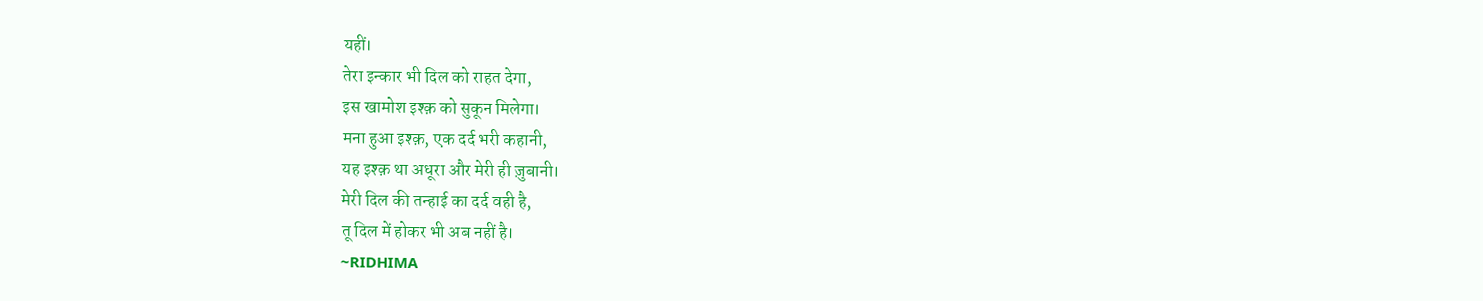यहीं।
तेरा इन्कार भी दिल को राहत देगा,
इस खामोश इश्क़ को सुकून मिलेगा।
मना हुआ इश्क़, एक दर्द भरी कहानी,
यह इश्क़ था अधूरा और मेरी ही ज़ुबानी।
मेरी दिल की तन्हाई का दर्द वही है,
तू दिल में होकर भी अब नहीं है।
~RIDHIMA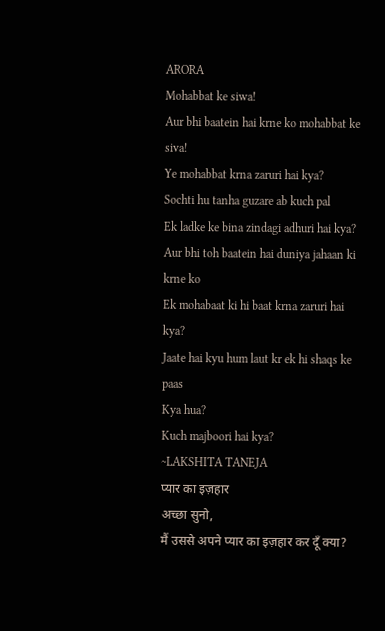ARORA
Mohabbat ke siwa!
Aur bhi baatein hai krne ko mohabbat ke siva!
Ye mohabbat krna zaruri hai kya?
Sochti hu tanha guzare ab kuch pal
Ek ladke ke bina zindagi adhuri hai kya?
Aur bhi toh baatein hai duniya jahaan ki krne ko
Ek mohabaat ki hi baat krna zaruri hai kya?
Jaate hai kyu hum laut kr ek hi shaqs ke paas
Kya hua?
Kuch majboori hai kya?
~LAKSHITA TANEJA
प्यार का इज़हार
अच्छा सुनो,
मैं उससे अपने प्यार का इज़हार कर दूँ क्या?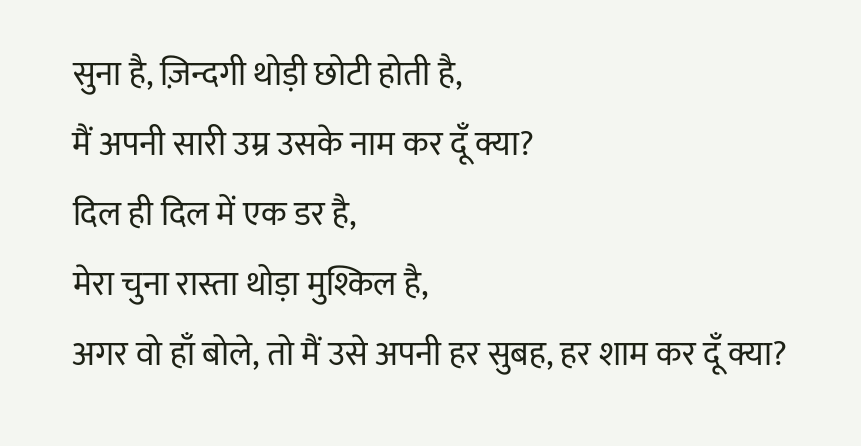सुना है, ज़िन्दगी थोड़ी छोटी होती है,
मैं अपनी सारी उम्र उसके नाम कर दूँ क्या?
दिल ही दिल में एक डर है,
मेरा चुना रास्ता थोड़ा मुश्किल है,
अगर वो हाँ बोले, तो मैं उसे अपनी हर सुबह, हर शाम कर दूँ क्या?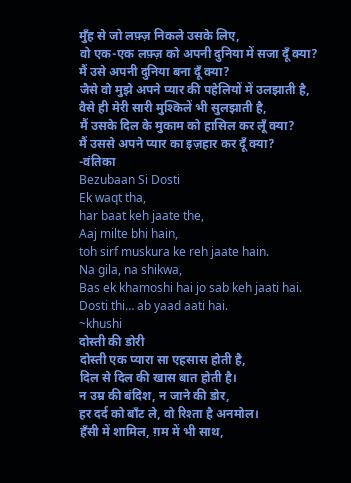मुँह से जो लफ़्ज़ निकले उसके लिए,
वो एक-एक लफ़्ज़ को अपनी दुनिया में सजा दूँ क्या?
मैं उसे अपनी दुनिया बना दूँ क्या?
जैसे वो मुझे अपने प्यार की पहेलियों में उलझाती है,
वैसे ही मेरी सारी मुश्किलें भी सुलझाती है,
मैं उसके दिल के मुकाम को हासिल कर लूँ क्या?
मैं उससे अपने प्यार का इज़हार कर दूँ क्या?
-वंतिका
Bezubaan Si Dosti
Ek waqt tha,
har baat keh jaate the,
Aaj milte bhi hain,
toh sirf muskura ke reh jaate hain.
Na gila, na shikwa,
Bas ek khamoshi hai jo sab keh jaati hai.
Dosti thi… ab yaad aati hai.
~khushi
दोस्ती की डोरी
दोस्ती एक प्यारा सा एहसास होती है,
दिल से दिल की खास बात होती है।
न उम्र की बंदिश, न जाने की डोर,
हर दर्द को बाँट ले, वो रिश्ता है अनमोल।
हँसी में शामिल, ग़म में भी साथ,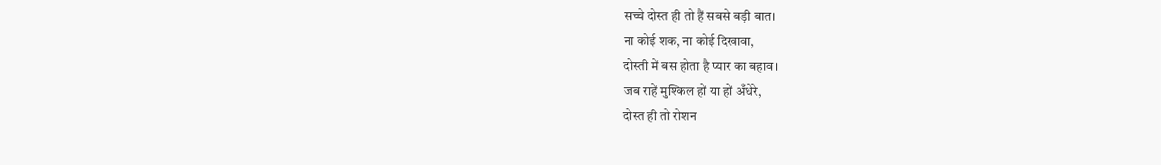सच्चे दोस्त ही तो हैं सबसे बड़ी बात।
ना कोई शक, ना कोई दिखावा,
दोस्ती में बस होता है प्यार का बहाव।
जब राहें मुश्किल हों या हों अँधेरे,
दोस्त ही तो रोशन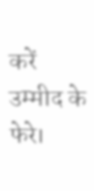करें उम्मीद के फेरे।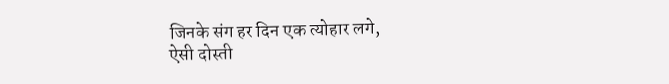जिनके संग हर दिन एक त्योहार लगे,
ऐसी दोस्ती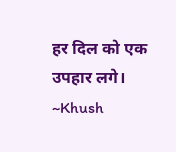हर दिल को एक उपहार लगे।
~Khush